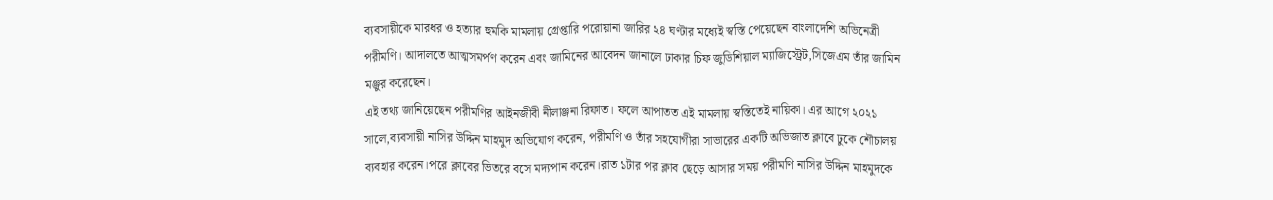ব্যবসায়ীকে মারধর ও হত্যার হুমকি মামলায় গ্রেপ্তারি পরোয়ানা জারির ২৪ ঘণ্টার মধ্যেই স্বস্তি পেয়েছেন বাংলাদেশি অভিনেত্রী পরীমণি। আদালতে আত্মসমর্পণ করেন এবং জামিনের আবেদন জানালে ঢাকার চিফ জুডিশিয়াল ম্যাজিস্ট্রেট,সিজেএম তাঁর জামিন মঞ্জুর করেছেন।
এই তথ্য জানিয়েছেন পরীমণির আইনজীবী নীলাঞ্জনা রিফাত। ফলে আপাতত এই মামলায় স্বস্তিতেই নায়িকা। এর আগে ২০২১ সালে,ব্যবসায়ী নাসির উদ্দিন মাহমুদ অভিযোগ করেন, পরীমণি ও তাঁর সহযোগীরা সাভারের একটি অভিজাত ক্লাবে ঢুকে শৌচালয় ব্যবহার করেন।পরে ক্লাবের ভিতরে বসে মদ্যপান করেন।রাত ১টার পর ক্লাব ছেড়ে আসার সময় পরীমণি নাসির উদ্দিন মাহমুদকে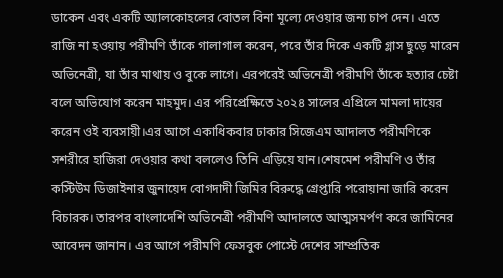ডাকেন এবং একটি অ্যালকোহলের বোতল বিনা মূল্যে দেওয়ার জন্য চাপ দেন। এতে রাজি না হওয়ায় পরীমণি তাঁকে গালাগাল করেন, পরে তাঁর দিকে একটি গ্লাস ছুড়ে মারেন অভিনেত্রী, যা তাঁর মাথায় ও বুকে লাগে। এরপরেই অভিনেত্রী পরীমণি তাঁকে হত্যার চেষ্টা বলে অভিযোগ করেন মাহমুদ। এর পরিপ্রেক্ষিতে ২০২৪ সালের এপ্রিলে মামলা দায়ের করেন ওই ব্যবসায়ী।এর আগে একাধিকবার ঢাকার সিজেএম আদালত পরীমণিকে সশরীরে হাজিরা দেওয়ার কথা বললেও তিনি এড়িয়ে যান।শেষমেশ পরীমণি ও তাঁর কস্টিউম ডিজাইনার জুনায়েদ বোগদাদী জিমির বিরুদ্ধে গ্রেপ্তারি পরোয়ানা জারি করেন বিচারক। তারপর বাংলাদেশি অভিনেত্রী পরীমণি আদালতে আত্মসমর্পণ করে জামিনের আবেদন জানান। এর আগে পরীমণি ফেসবুক পোস্টে দেশের সাম্প্রতিক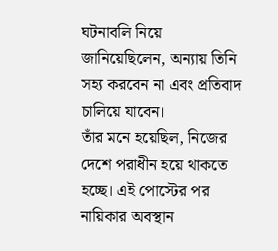ঘটনাবলি নিয়ে জানিয়েছিলেন, অন্যায় তিনি সহ্য করবেন না এবং প্রতিবাদ চালিয়ে যাবেন।
তাঁর মনে হয়েছিল, নিজের দেশে পরাধীন হয়ে থাকতে হচ্ছে। এই পোস্টের পর নায়িকার অবস্থান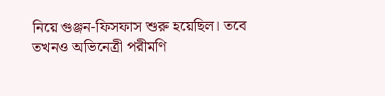নিয়ে গুঞ্জন-ফিসফাস শুরু হয়েছিল। তবে তখনও অভিনেত্রী পরীমণি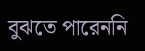বুঝতে পারেননি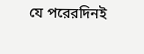যে পরেরদিনই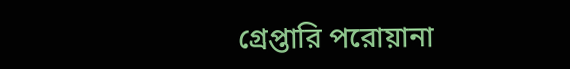গ্রেপ্তারি পরোয়ানা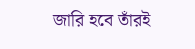জারি হবে তাঁরই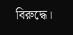বিরুদ্ধে।